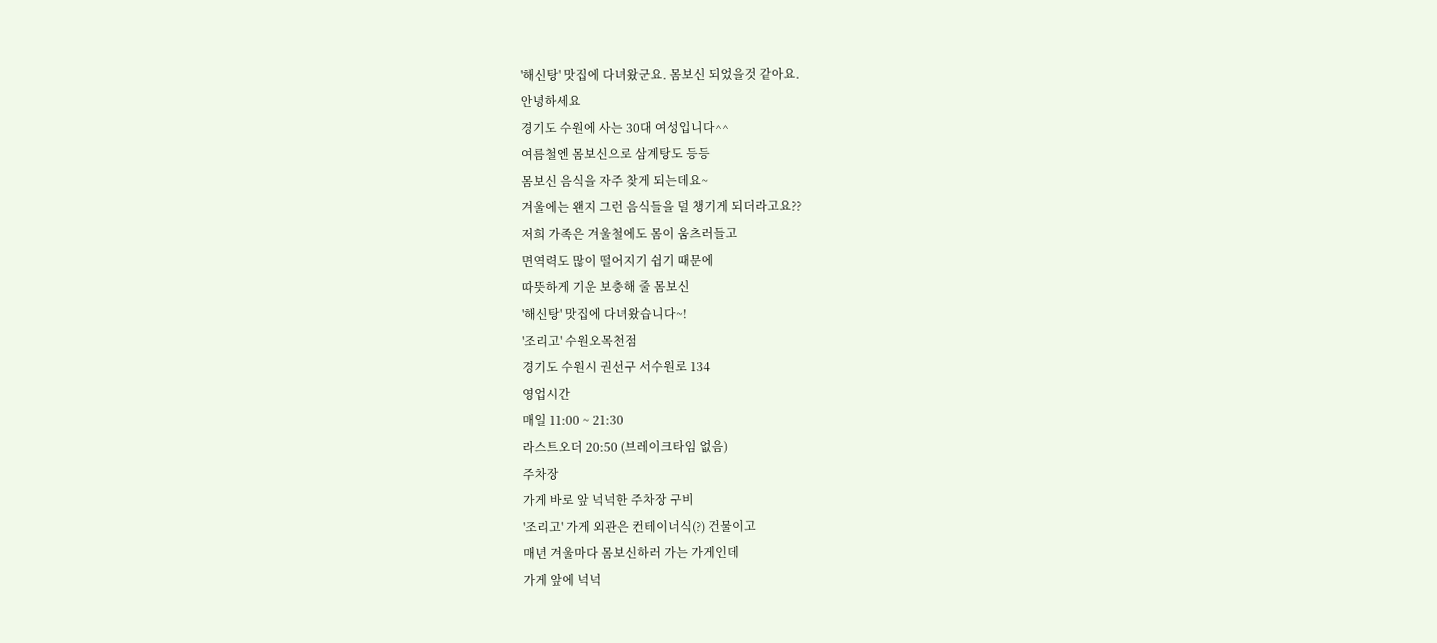'해신탕' 맛집에 다녀왔군요. 몸보신 되었을것 같아요.
안녕하세요
경기도 수원에 사는 30대 여성입니다^^
여름철엔 몸보신으로 삼계탕도 등등
몸보신 음식을 자주 찾게 되는데요~
겨울에는 왠지 그런 음식들을 덜 챙기게 되더라고요??
저희 가족은 겨울철에도 몸이 움츠러들고
면역력도 많이 떨어지기 쉽기 때문에
따뜻하게 기운 보충해 줄 몸보신
'해신탕' 맛집에 다녀왔습니다~!
'조리고' 수원오목천점
경기도 수원시 권선구 서수원로 134
영업시간
매일 11:00 ~ 21:30
라스트오더 20:50 (브레이크타임 없음)
주차장
가게 바로 앞 넉넉한 주차장 구비
'조리고' 가게 외관은 컨테이너식(?) 건물이고
매년 겨울마다 몸보신하러 가는 가게인데
가게 앞에 넉넉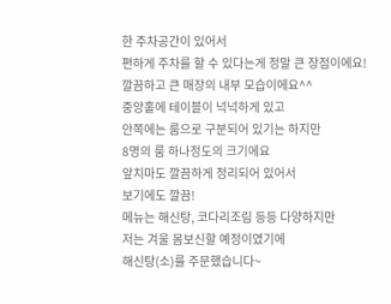한 주차공간이 있어서
편하게 주차를 할 수 있다는게 정말 큰 장점이에요!
깔끔하고 큰 매장의 내부 모습이에요^^
중앙홀에 테이블이 넉넉하게 있고
안쪽에는 룸으로 구분되어 있기는 하지만
8명의 룸 하나정도의 크기에요
앞치마도 깔끔하게 정리되어 있어서
보기에도 깔끔!
메뉴는 해신탕, 코다리조림 등등 다양하지만
저는 겨울 몸보신할 예정이였기에
해신탕(소)를 주문했습니다~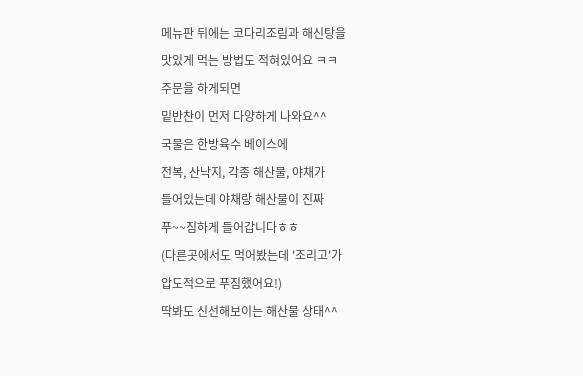메뉴판 뒤에는 코다리조림과 해신탕을
맛있게 먹는 방법도 적혀있어요 ㅋㅋ
주문을 하게되면
밑반찬이 먼저 다양하게 나와요^^
국물은 한방육수 베이스에
전복, 산낙지, 각종 해산물, 야채가
들어있는데 야채랑 해산물이 진짜
푸~~짐하게 들어갑니다ㅎㅎ
(다른곳에서도 먹어봤는데 '조리고'가
압도적으로 푸짐했어요!)
딱봐도 신선해보이는 해산물 상태^^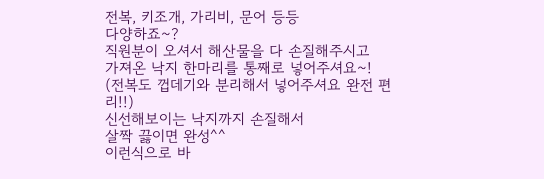전복, 키조개, 가리비, 문어 등등
다양하죠~?
직원분이 오셔서 해산물을 다 손질해주시고
가져온 낙지 한마리를 통째로 넣어주셔요~!
(전복도 껍데기와 분리해서 넣어주셔요 완전 편리!!)
신선해보이는 낙지까지 손질해서
살짝 끓이면 완성^^
이런식으로 바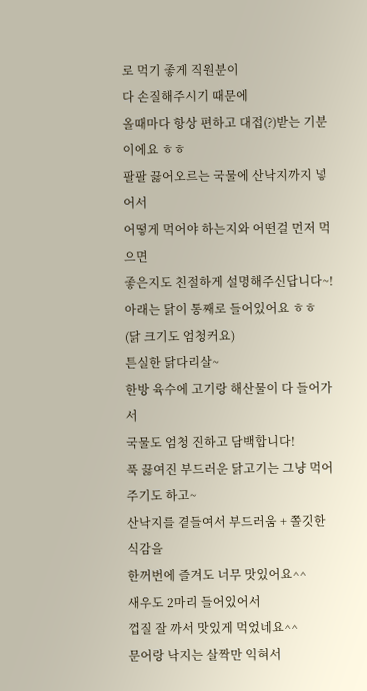로 먹기 좋게 직원분이
다 손질해주시기 때문에
올때마다 항상 편하고 대접(?)받는 기분이에요 ㅎㅎ
팔팔 끓어오르는 국물에 산낙지까지 넣어서
어떻게 먹어야 하는지와 어떤걸 먼저 먹으면
좋은지도 친절하게 설명해주신답니다~!
아래는 닭이 통째로 들어있어요 ㅎㅎ
(닭 크기도 엄청커요)
튼실한 닭다리살~
한방 육수에 고기랑 해산물이 다 들어가서
국물도 엄청 진하고 담백합니다!
푹 끓여진 부드러운 닭고기는 그냥 먹어주기도 하고~
산낙지를 곁들여서 부드러움 + 쫄깃한 식감을
한꺼번에 즐겨도 너무 맛있어요^^
새우도 2마리 들어있어서
껍질 잘 까서 맛있게 먹었네요^^
문어랑 낙지는 살짝만 익혀서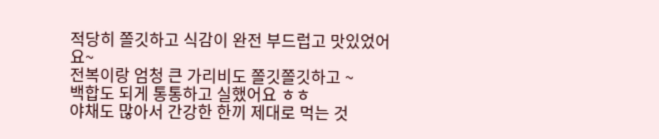적당히 쫄깃하고 식감이 완전 부드럽고 맛있었어요~
전복이랑 엄청 큰 가리비도 쫄깃쫄깃하고 ~
백합도 되게 통통하고 실했어요 ㅎㅎ
야채도 많아서 간강한 한끼 제대로 먹는 것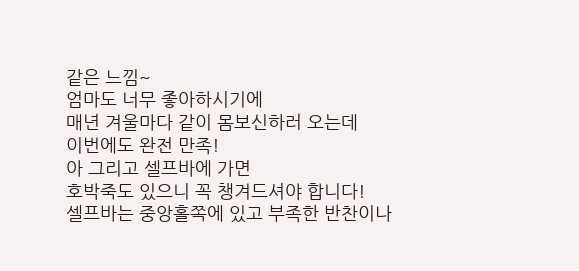같은 느낌~
엄마도 너무 좋아하시기에
매년 겨울마다 같이 몸보신하러 오는데
이번에도 완전 만족!
아 그리고 셀프바에 가면
호박죽도 있으니 꼭 챙겨드셔야 합니다!
셀프바는 중앙홀쪽에 있고 부족한 반찬이나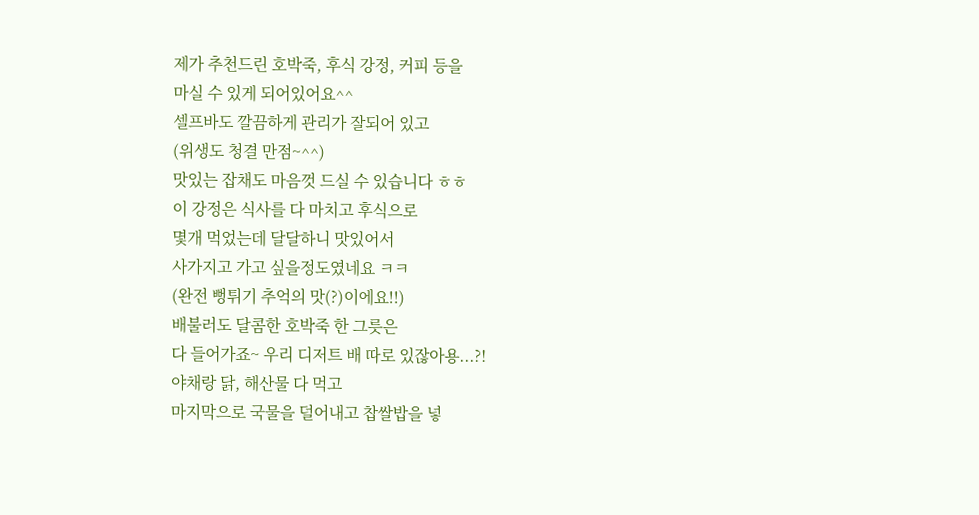제가 추천드린 호박죽, 후식 강정, 커피 등을
마실 수 있게 되어있어요^^
셀프바도 깔끔하게 관리가 잘되어 있고
(위생도 청결 만점~^^)
맛있는 잡채도 마음껏 드실 수 있습니다 ㅎㅎ
이 강정은 식사를 다 마치고 후식으로
몇개 먹었는데 달달하니 맛있어서
사가지고 가고 싶을정도였네요 ㅋㅋ
(완전 뻥튀기 추억의 맛(?)이에요!!)
배불러도 달콤한 호박죽 한 그릇은
다 들어가죠~ 우리 디저트 배 따로 있잖아용...?!
야채랑 닭, 해산물 다 먹고
마지막으로 국물을 덜어내고 찹쌀밥을 넣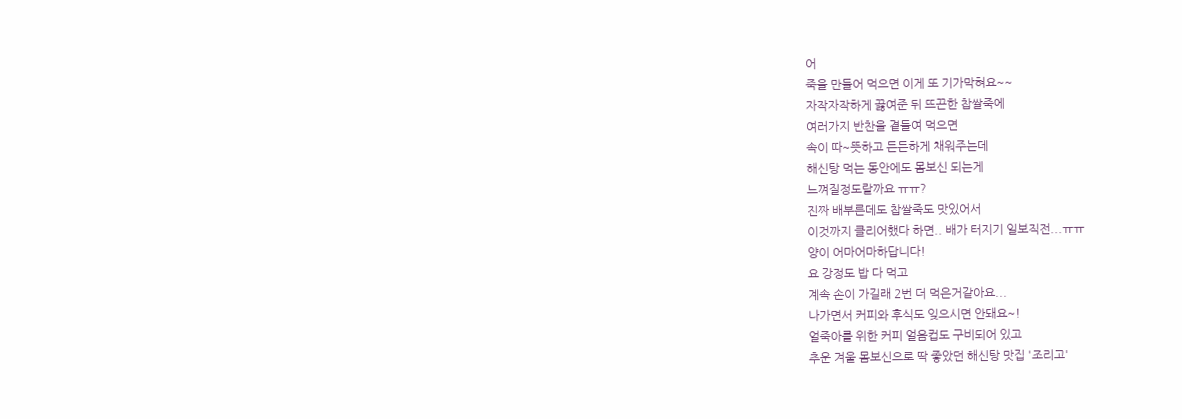어
죽을 만들어 먹으면 이게 또 기가막혀요~~
자작자작하게 끓여준 뒤 뜨끈한 찹쌀죽에
여러가지 반찬을 곁들여 먹으면
속이 따~뜻하고 든든하게 채워주는데
해신탕 먹는 동안에도 몸보신 되는게
느껴질정도랄까요 ㅠㅠ?
진짜 배부른데도 찹쌀죽도 맛있어서
이것까지 클리어했다 하면.. 배가 터지기 일보직전...ㅠㅠ
양이 어마어마하답니다!
요 강정도 밥 다 먹고
계속 손이 가길래 2번 더 먹은거같아요...
나가면서 커피와 후식도 잊으시면 안돼요~!
얼죽아를 위한 커피 얼음컵도 구비되어 있고
추운 겨울 몸보신으로 딱 좋았던 해신탕 맛집 '조리고'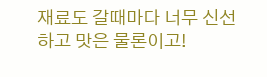재료도 갈때마다 너무 신선하고 맛은 물론이고!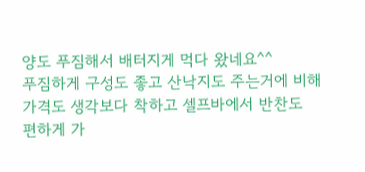양도 푸짐해서 배터지게 먹다 왔네요^^
푸짐하게 구성도 좋고 산낙지도 주는거에 비해
가격도 생각보다 착하고 셀프바에서 반찬도
편하게 가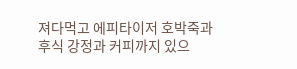져다먹고 에피타이저 호박죽과
후식 강정과 커피까지 있으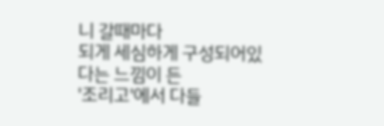니 갈때마다
되게 세심하게 구성되어있다는 느낌이 든
'조리고'에서 다들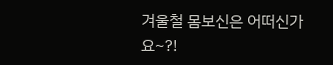겨울철 몸보신은 어떠신가요~?!